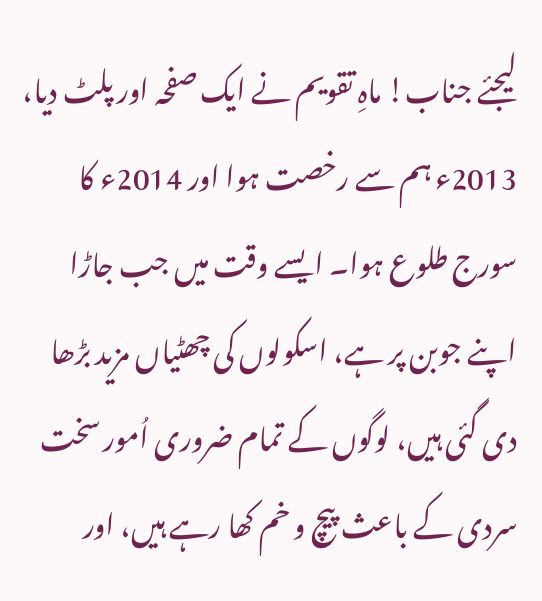لیجئے جناب! ماہِ تقویم نے ایک صفحہ اور پلٹ دیا، 2013ء ہم سے رخصت ہوا اور 2014ء کا سورج طلوع ہوا۔ ایسے وقت میں جب جاڑا اپنے جوبن پر ہے، اسکولوں کی چھٹیاں مزید بڑھا دی گئی ہیں، لوگوں کے تمام ضروری اُمور سخت سردی کے باعث پیچ و خم کھا رہے ہیں، اور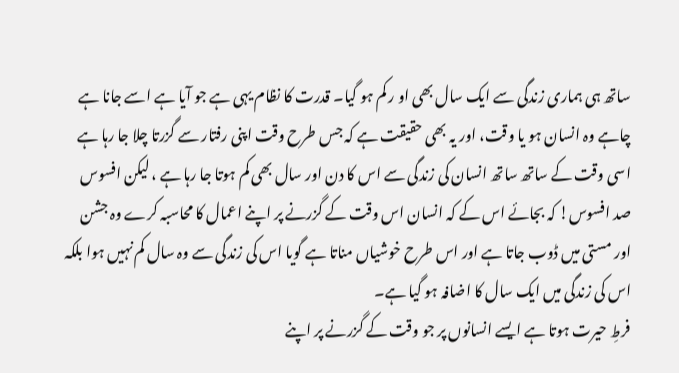ساتھ ہی ہماری زندگی سے ایک سال بھی او ر کم ہو گیا۔ قدرت کا نظام یہی ہے جو آیا ہے اسے جانا ہے چاہے وہ انسان ہو یا وقت، اور یہ بھی حقیقت ہے کہ جس طرح وقت اپنی رفتار سے گزرتا چلا جا رہا ہے اسی وقت کے ساتھ ساتھ انسان کی زندگی سے اس کا دن اور سال بھی کم ہوتا جا رہا ہے ، لیکن افسوس صد افسوس! کہ بجائے اس کے کہ انسان اس وقت کے گزرنے پر اپنے اعمال کا محاسبہ کرے وہ جشن اور مستی میں ڈوب جاتا ہے اور اس طرح خوشیاں مناتا ہے گویا اس کی زندگی سے وہ سال کم نہیں ہوا بلکہ اس کی زندگی میں ایک سال کا اضافہ ہو گیا ہے۔
فرطِ حیرت ہوتا ہے ایسے انسانوں پر جو وقت کے گزرنے پر اپنے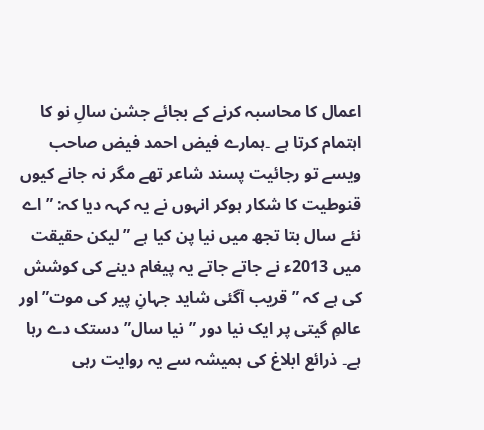اعمال کا محاسبہ کرنے کے بجائے جشن سالِ نو کا اہتمام کرتا ہے ۔ہمارے فیض احمد فیض صاحب ویسے تو رجائیت پسند شاعر تھے مگر نہ جانے کیوں قنوطیت کا شکار ہوکر انہوں نے یہ کہہ دیا کہ: ” اے نئے سال بتا تجھ میں نیا پن کیا ہے ”لیکن حقیقت میں 2013ء نے جاتے جاتے یہ پیغام دینے کی کوشش کی ہے کہ ” قریب آگئی شاید جہانِ پیر کی موت” اور عالمِ گیتی پر ایک نیا دور ”نیا سال” دستک دے رہا ہے۔ ذرائع ابلاغ کی ہمیشہ سے یہ روایت رہی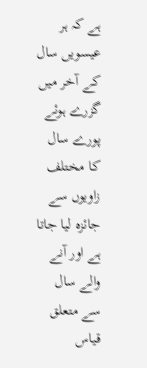ہے کہ ہر عیسویں سال کے آخر میں گزرے ہوئے پورے سال کا مختلف زاویوں سے جائزہ لیا جاتا ہے اور آنے والے سال سے متعلق قیاس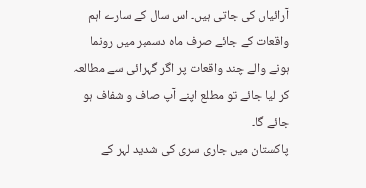آرائیاں کی جاتی ہیں۔ اس سال کے سارے اہم واقعات کے جائے صرف ماہ دسمبر میں رونما ہونے والے چند واقعات پر اگر گہرائی سے مطالعہ کر لیا جائے تو مطلع اپنے آپ صاف و شفاف ہو جائے گا۔
پاکستان میں جاری سری کی شدید لہر کے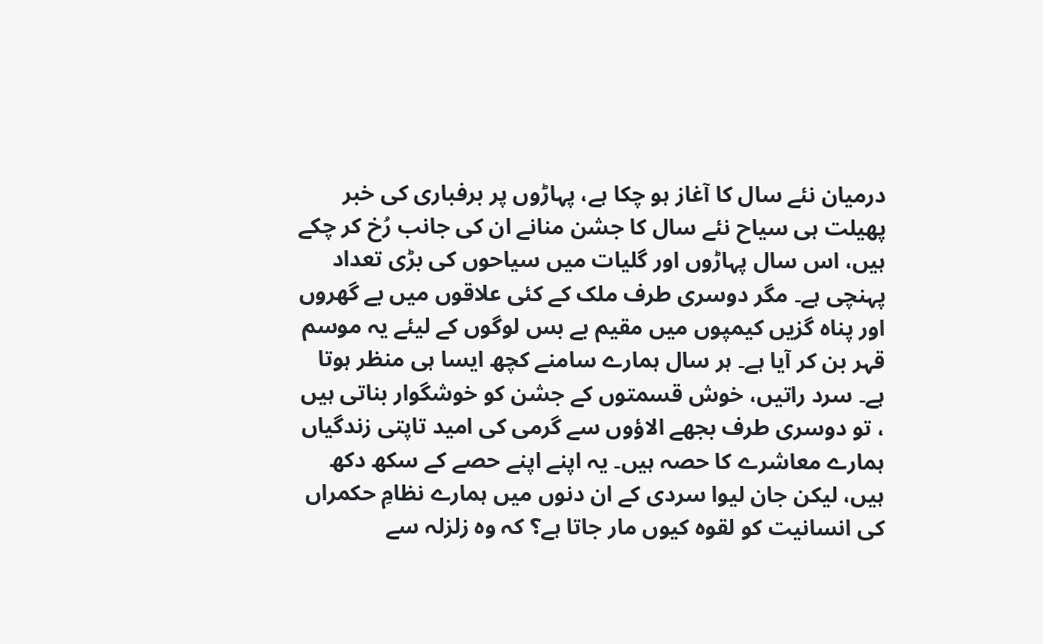درمیان نئے سال کا آغاز ہو چکا ہے، پہاڑوں پر برفباری کی خبر پھیلت ہی سیاح نئے سال کا جشن منانے ان کی جانب رُخ کر چکے ہیں، اس سال پہاڑوں اور گلیات میں سیاحوں کی بڑی تعداد پہنچی ہے۔ مگر دوسری طرف ملک کے کئی علاقوں میں بے گھروں اور پناہ گزیں کیمپوں میں مقیم بے بس لوگوں کے لیئے یہ موسم قہر بن کر آیا ہے۔ ہر سال ہمارے سامنے کچھ ایسا ہی منظر ہوتا ہے۔ سرد راتیں، خوش قسمتوں کے جشن کو خوشگوار بناتی ہیں ، تو دوسری طرف بجھے الاؤوں سے گرمی کی امید تاپتی زندگیاں ہمارے معاشرے کا حصہ ہیں۔ یہ اپنے اپنے حصے کے سکھ دکھ ہیں، لیکن جان لیوا سردی کے ان دنوں میں ہمارے نظامِ حکمراں کی انسانیت کو لقوہ کیوں مار جاتا ہے؟ کہ وہ زلزلہ سے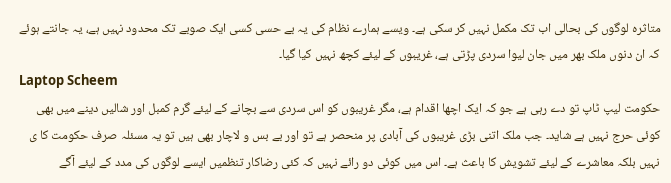متاثرہ لوگوں کی بحالی اب تک مکمل نہیں کر سکی ہے۔ ویسے ہمارے نظام کی یہ بے حسی کسی ایک صوبے تک محدود نہیں ہے، یہ جانتے ہوئے کہ ان دنوں ملک بھر میں جان لیوا سردی پڑتی ہے، غریبوں کے لیئے کچھ نہیں کیا گیا۔
Laptop Scheem
حکومت لیپ ٹاپ تو دے رہی ہے جو کہ ایک اچھا اقدام ہے، مگر غریبوں کو اس سردی سے بچانے کے لیئے گرم کمبل اور شالیں دینے میں بھی کوئی حرج نہیں ہے شاید۔ جب ملک اتنی بڑی غریبوں کی آبادی پر منحصر ہے تو اور بے بس و لاچار بھی ہیں تو یہ مسئلہ صرف حکومت کا ی نہیں بلکہ معاشرے کے لیئے تشویش کا باعث ہے۔ اس میں کوئی دو رائے نہیں کہ کئی رضاکار تنظمیں ایسے لوگوں کی مدد کے لیئے آگے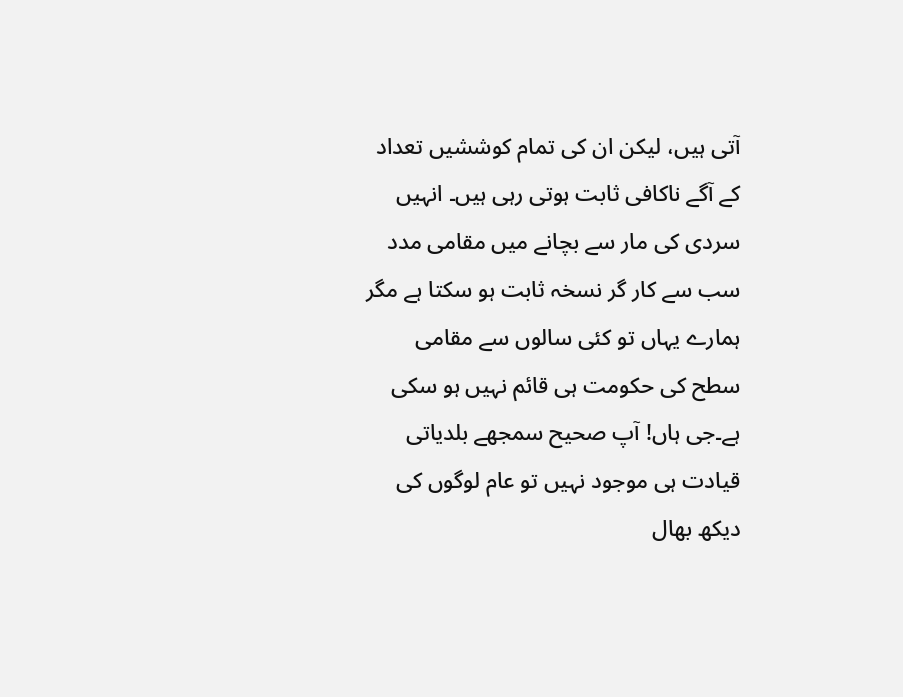آتی ہیں، لیکن ان کی تمام کوششیں تعداد کے آگے ناکافی ثابت ہوتی رہی ہیں۔ انہیں سردی کی مار سے بچانے میں مقامی مدد سب سے کار گر نسخہ ثابت ہو سکتا ہے مگر ہمارے یہاں تو کئی سالوں سے مقامی سطح کی حکومت ہی قائم نہیں ہو سکی ہے۔جی ہاں! آپ صحیح سمجھے بلدیاتی قیادت ہی موجود نہیں تو عام لوگوں کی دیکھ بھال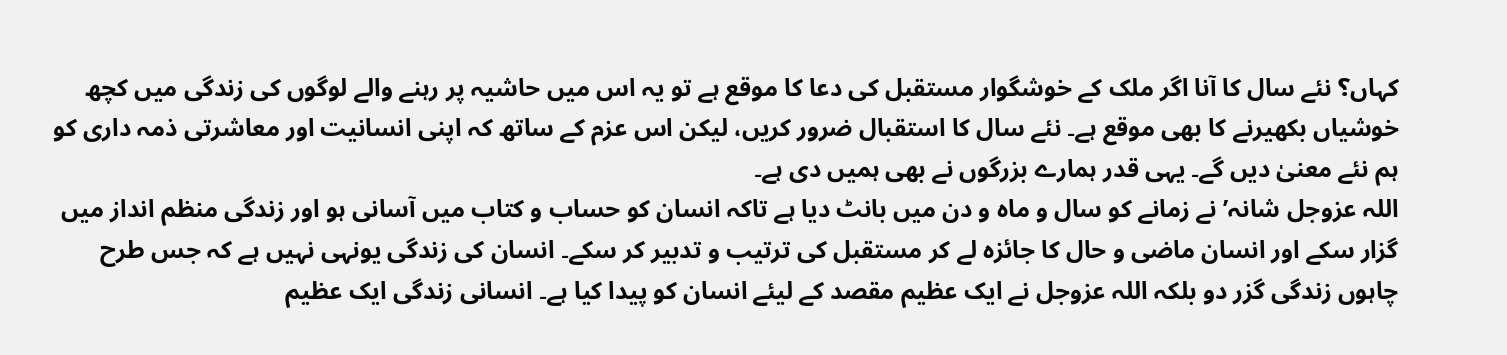کہاں؟ نئے سال کا آنا اگر ملک کے خوشگوار مستقبل کی دعا کا موقع ہے تو یہ اس میں حاشیہ پر رہنے والے لوگوں کی زندگی میں کچھ خوشیاں بکھیرنے کا بھی موقع ہے۔ نئے سال کا استقبال ضرور کریں، لیکن اس عزم کے ساتھ کہ اپنی انسانیت اور معاشرتی ذمہ داری کو ہم نئے معنیٰ دیں گے۔ یہی قدر ہمارے بزرگوں نے بھی ہمیں دی ہے۔
اللہ عزوجل شانہ’ نے زمانے کو سال و ماہ و دن میں بانٹ دیا ہے تاکہ انسان کو حساب و کتاب میں آسانی ہو اور زندگی منظم انداز میں گزار سکے اور انسان ماضی و حال کا جائزہ لے کر مستقبل کی ترتیب و تدبیر کر سکے۔ انسان کی زندگی یونہی نہیں ہے کہ جس طرح چاہوں زندگی گزر دو بلکہ اللہ عزوجل نے ایک عظیم مقصد کے لیئے انسان کو پیدا کیا ہے۔ انسانی زندگی ایک عظیم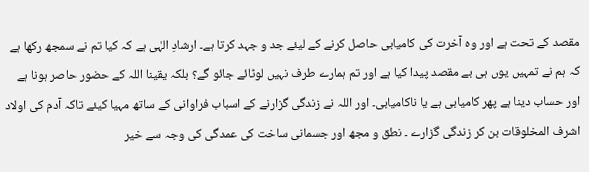مقصد کے تحت ہے اور وہ آخرت کی کامیابی حاصل کرنے کے لیئے جد و جہد کرتا ہے۔ ارشادِ الہٰی ہے کہ کیا تم نے سمجھ رکھا ہے کہ ہم نے تمہیں یوں ہی بے مقصد پیدا کیا ہے اور تم ہمارے طرف نہیں لوٹائے جائو گے؟ بلکہ یقینا اللہ کے حضور حاصر ہونا ہے اور حساب دینا ہے پھر کامیابی ہے یا ناکامیابی۔ اور اللہ نے زندگی گزارنے کے اسباب فراوانی کے ساتھ مہیا کیئے تاکہ آدم کی اولاد اشرف المخلوقات بن کر زندگی گزارے ۔ نطق و مجھ اور جسمانی ساخت کی عمدگی کی وجہ سے خیر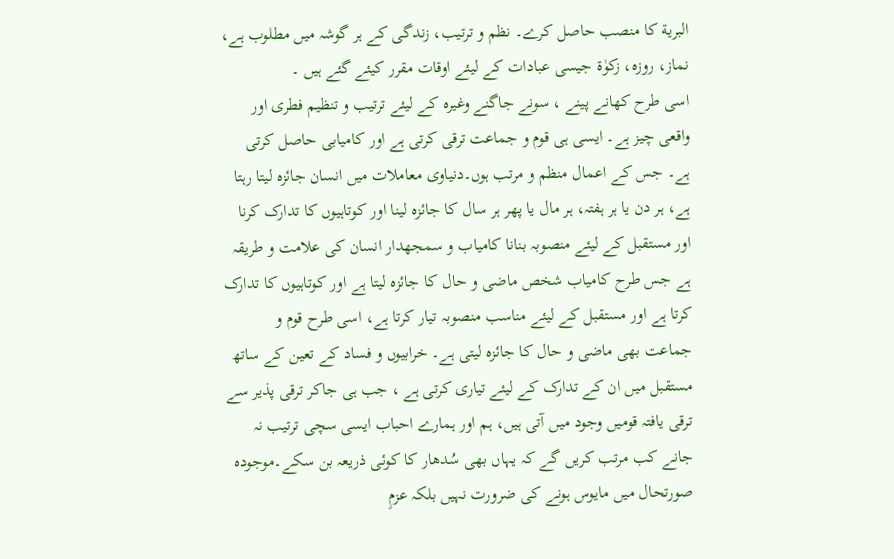البریة کا منصب حاصل کرے۔ نظم و ترتیب، زندگی کے ہر گوشہ میں مطلوب ہے، نماز، روزہ، زکوٰة جیسی عبادات کے لیئے اوقات مقرر کیئے گئے ہیں ۔
اسی طرح کھانے پینے ، سونے جاگنے وغیرہ کے لیئے ترتیب و تنظیم فطری اور واقعی چیز ہے۔ ایسی ہی قوم و جماعت ترقی کرتی ہے اور کامیابی حاصل کرتی ہے۔ جس کے اعمال منظم و مرتب ہوں۔دنیاوی معاملات میں انسان جائزہ لیتا رہتا ہے، ہر دن یا ہر ہفتہ، ہر مال یا پھر ہر سال کا جائزہ لینا اور کوتاہیوں کا تدارک کرنا اور مستقبل کے لیئے منصوبہ بنانا کامیاب و سمجھدار انسان کی علامت و طریقہ ہے جس طرح کامیاب شخص ماضی و حال کا جائزہ لیتا ہے اور کوتاہیوں کا تدارک کرتا ہے اور مستقبل کے لیئے مناسب منصوبہ تیار کرتا ہے، اسی طرح قوم و جماعت بھی ماضی و حال کا جائزہ لیتی ہے۔ خرابیوں و فساد کے تعین کے ساتھ مستقبل میں ان کے تدارک کے لیئے تیاری کرتی ہے ، جب ہی جاکر ترقی پذیر سے ترقی یافتہ قومیں وجود میں آتی ہیں، ہم اور ہمارے احباب ایسی سچی ترتیب نہ جانے کب مرتب کریں گے کہ یہاں بھی سُدھار کا کوئی ذریعہ بن سکے۔موجودہ صورتحال میں مایوس ہونے کی ضرورت نہیں بلکہ عزمِ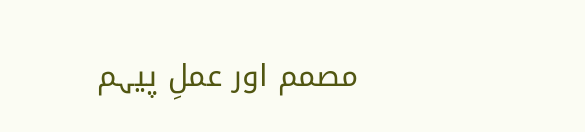مصمم اور عملِ پیہم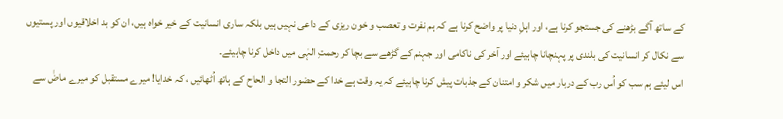کے ساتھ آگے بڑھنے کی جستجو کرنا ہے، اور اہلِ دنیا پر واضح کرنا ہے کہ ہم نفرت و تعصب و خون ریزی کے داعی نہیں ہیں بلکہ ساری انسانیت کے خیر خواہ ہیں، ان کو بد اخلاقیوں اور پستیوں سے نکال کر انسانیت کی بلندی پر پہنچانا چاہیئے اور آخر کی ناکامی اور جہنم کے گڑھے سے بچا کر رحمتِ الہٰی میں داخل کرنا چاہیئے۔
اس لیئے ہم سب کو اُس رب کے دربار میں شکر و امتنان کے جذبات پیش کرنا چاہیئے کہ یہ وقت ہے خدا کے حضور التجا و الحاح کے ہاتھ اُٹھائیں ، کہ خدایا! میرے مستقبل کو میرے ماضٰ سے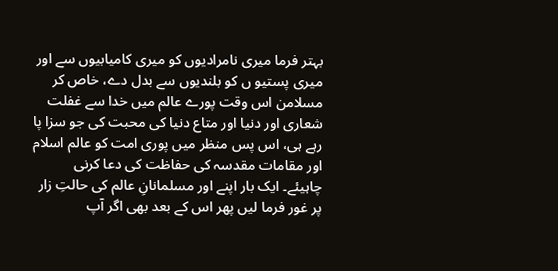بہتر فرما میری نامرادیوں کو میری کامیابیوں سے اور میری پستیو ں کو بلندیوں سے بدل دے، خاص کر مسلامن اس وقت پورے عالم میں خدا سے غفلت شعاری اور دنیا اور متاع دنیا کی محبت کی جو سزا پا رہے ہی، اس پس منظر میں پوری امت کو عالم اسلام اور مقامات مقدسہ کی حفاظت کی دعا کرنی چاہیئے۔ ایک بار اپنے اور مسلمانانِ عالم کی حالتِ زار پر غور فرما لیں پھر اس کے بعد بھی اگر آپ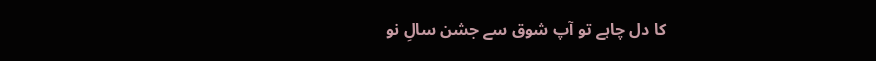کا دل چاہے تو آپ شوق سے جشن سالِ نو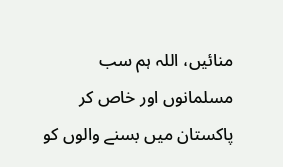منائیں، اللہ ہم سب مسلمانوں اور خاص کر پاکستان میں بسنے والوں کو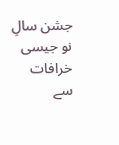جشن سالِ نو جیسی خرافات سے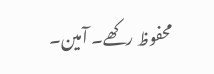محفوظ رکھے۔ آمین۔